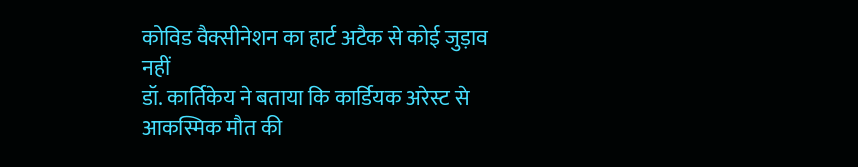कोविड वैक्सीनेशन का हार्ट अटैक से कोई जुड़ाव नहीं
डॉ. कार्तिकेय ने बताया कि कार्डियक अरेस्ट से आकस्मिक मौत की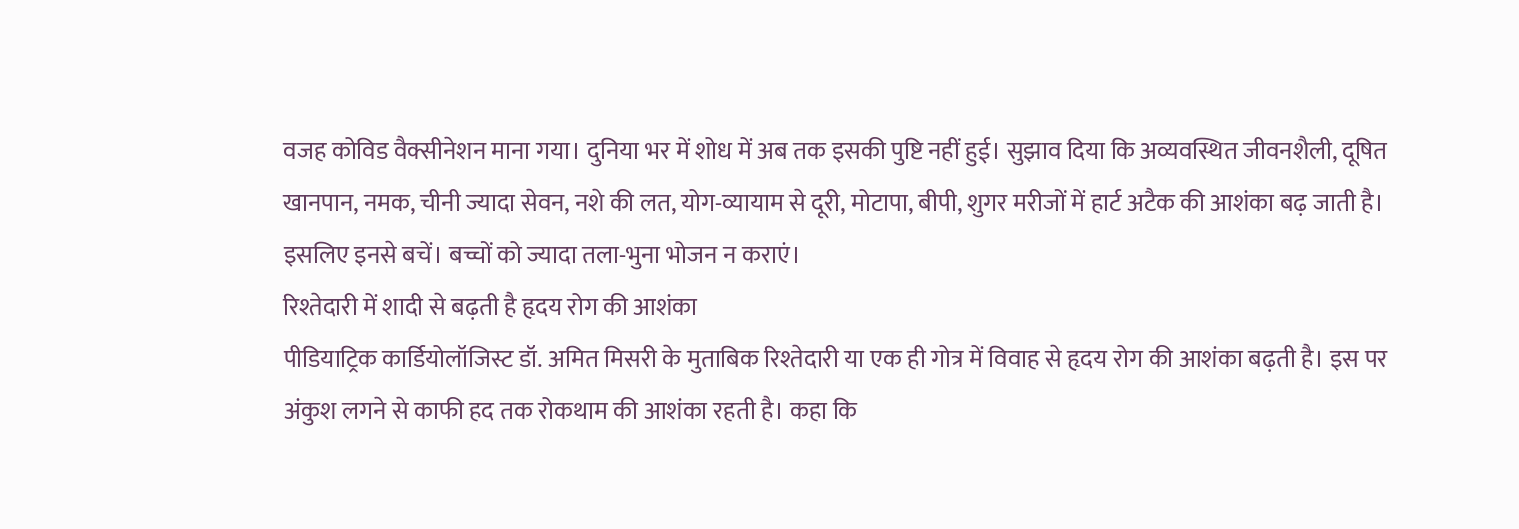वजह कोविड वैक्सीनेशन माना गया। दुनिया भर में शोध में अब तक इसकी पुष्टि नहीं हुई। सुझाव दिया कि अव्यवस्थित जीवनशैली, दूषित खानपान, नमक, चीनी ज्यादा सेवन, नशे की लत, योग-व्यायाम से दूरी, मोटापा, बीपी, शुगर मरीजों में हार्ट अटैक की आशंका बढ़ जाती है। इसलिए इनसे बचें। बच्चों को ज्यादा तला-भुना भोजन न कराएं।
रिश्तेदारी में शादी से बढ़ती है हृदय रोग की आशंका
पीडियाट्रिक कार्डियोलॉजिस्ट डॉ. अमित मिसरी के मुताबिक रिश्तेदारी या एक ही गोत्र में विवाह से हृदय रोग की आशंका बढ़ती है। इस पर अंकुश लगने से काफी हद तक रोकथाम की आशंका रहती है। कहा कि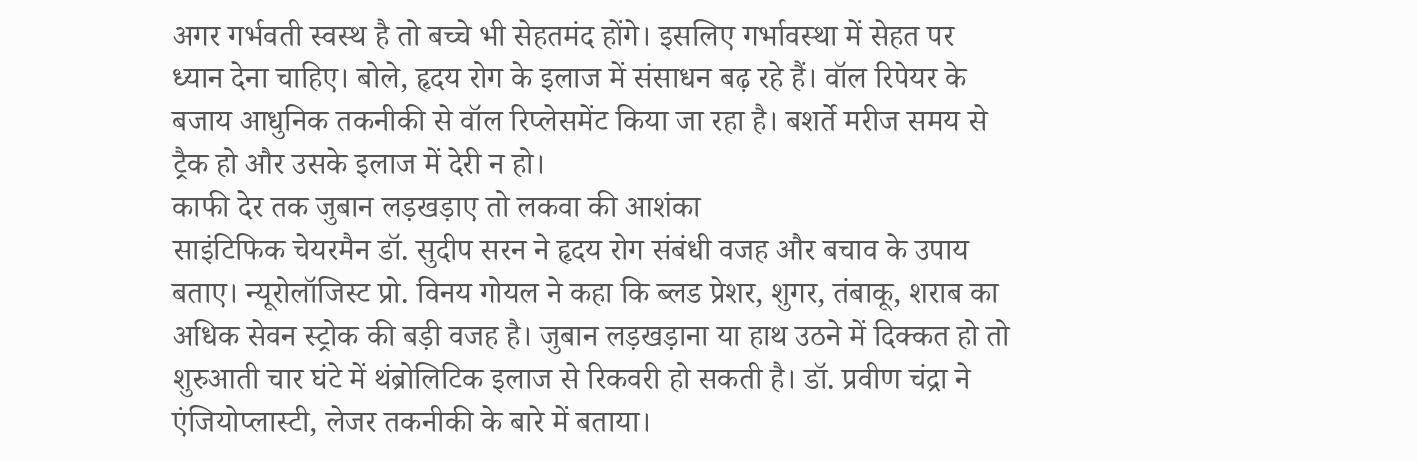अगर गर्भवती स्वस्थ है तो बच्चे भी सेहतमंद होंगे। इसलिए गर्भावस्था में सेहत पर ध्यान देना चाहिए। बोले, हृदय रोग के इलाज में संसाधन बढ़ रहे हैं। वॉल रिपेयर के बजाय आधुनिक तकनीकी से वॉल रिप्लेसमेंट किया जा रहा है। बशर्ते मरीज समय से ट्रैक हो और उसके इलाज में देरी न हो।
काफी देर तक जुबान लड़खड़ाए तो लकवा की आशंका
साइंटिफिक चेयरमैन डॉ. सुदीप सरन ने हृदय रोग संबंधी वजह और बचाव के उपाय बताए। न्यूरोलॉजिस्ट प्रो. विनय गोयल ने कहा कि ब्लड प्रेशर, शुगर, तंबाकू, शराब का अधिक सेवन स्ट्रोक की बड़ी वजह है। जुबान लड़खड़ाना या हाथ उठने में दिक्कत हो तो शुरुआती चार घंटे में थंब्रोलिटिक इलाज से रिकवरी हो सकती है। डॉ. प्रवीण चंद्रा ने एंजियोप्लास्टी, लेजर तकनीकी के बारे में बताया।